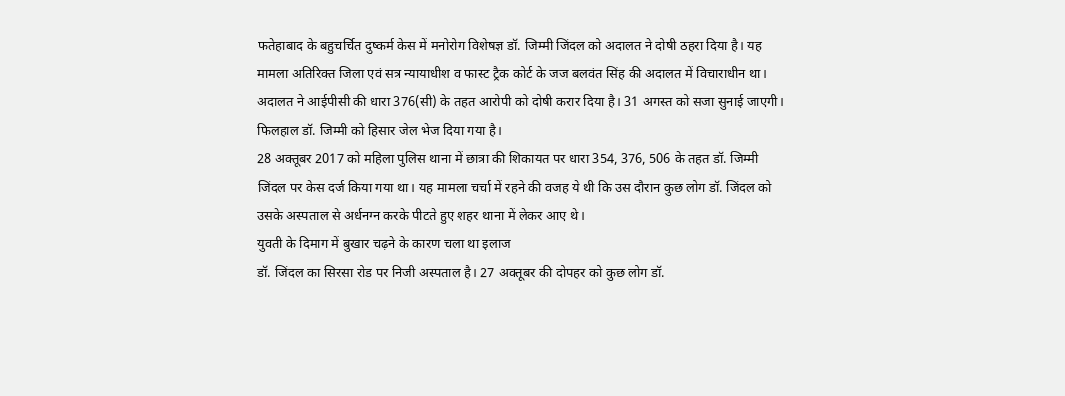फतेहाबाद के बहुचर्चित दुष्कर्म केस में मनोरोग विशेषज्ञ डॉ. जिम्मी जिंदल को अदालत ने दोषी ठहरा दिया है। यह मामला अतिरिक्त जिला एवं सत्र न्यायाधीश व फास्ट ट्रैक कोर्ट के जज बलवंत सिंह की अदालत में विचाराधीन था। अदालत ने आईपीसी की धारा 376(सी) के तहत आरोपी को दोषी करार दिया है। 31 अगस्त को सजा सुनाई जाएगी। फिलहाल डॉ. जिम्मी को हिसार जेल भेज दिया गया है।
28 अक्तूबर 2017 को महिला पुलिस थाना में छात्रा की शिकायत पर धारा 354, 376, 506 के तहत डॉ. जिम्मी जिंदल पर केस दर्ज किया गया था। यह मामला चर्चा में रहने की वजह ये थी कि उस दौरान कुछ लोग डॉ. जिंदल को उसके अस्पताल से अर्धनग्न करके पीटते हुए शहर थाना में लेकर आए थे।
युवती के दिमाग में बुखार चढ़ने के कारण चला था इलाज
डॉ. जिंदल का सिरसा रोड पर निजी अस्पताल है। 27 अक्तूबर की दोपहर को कुछ लोग डॉ.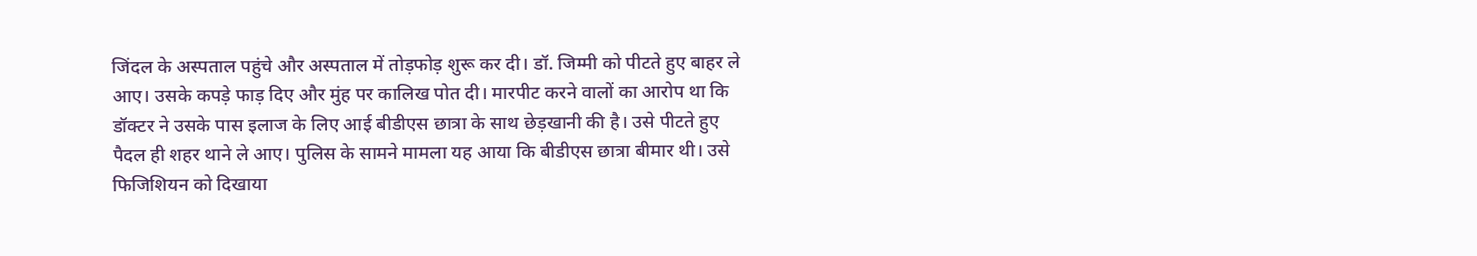जिंदल के अस्पताल पहुंचे और अस्पताल में तोड़फोड़ शुरू कर दी। डॉ. जिम्मी को पीटते हुए बाहर ले आए। उसके कपड़े फाड़ दिए और मुंह पर कालिख पोत दी। मारपीट करने वालों का आरोप था कि डॉक्टर ने उसके पास इलाज के लिए आई बीडीएस छात्रा के साथ छेड़खानी की है। उसे पीटते हुए पैदल ही शहर थाने ले आए। पुलिस के सामने मामला यह आया कि बीडीएस छात्रा बीमार थी। उसे फिजिशियन को दिखाया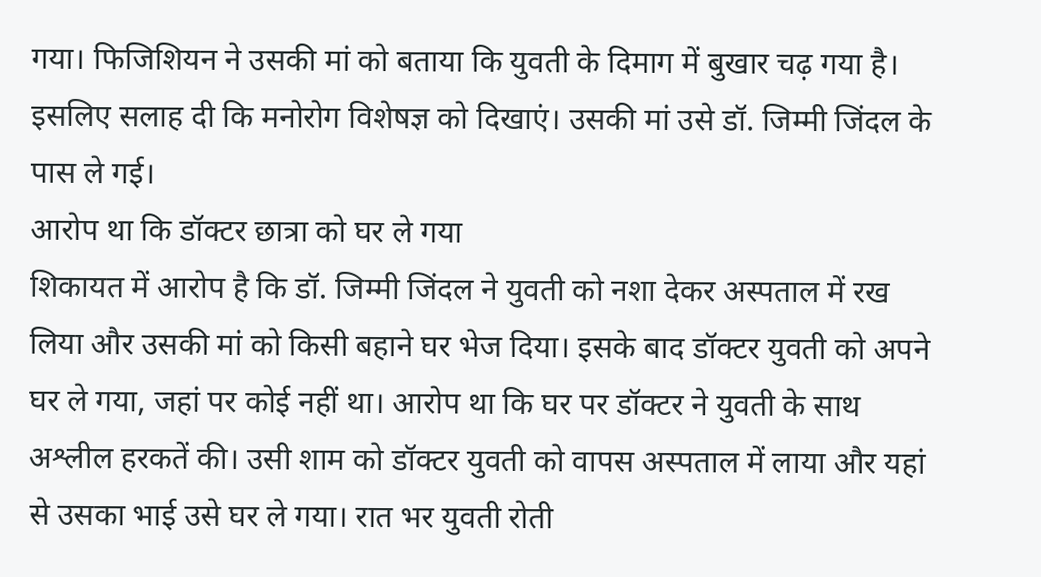गया। फिजिशियन ने उसकी मां को बताया कि युवती के दिमाग में बुखार चढ़ गया है। इसलिए सलाह दी कि मनोरोग विशेषज्ञ को दिखाएं। उसकी मां उसे डॉ. जिम्मी जिंदल के पास ले गई।
आरोप था कि डॉक्टर छात्रा को घर ले गया
शिकायत में आरोप है कि डॉ. जिम्मी जिंदल ने युवती को नशा देकर अस्पताल में रख लिया और उसकी मां को किसी बहाने घर भेज दिया। इसके बाद डॉक्टर युवती को अपने घर ले गया, जहां पर कोई नहीं था। आरोप था कि घर पर डॉक्टर ने युवती के साथ अश्लील हरकतें की। उसी शाम को डॉक्टर युवती को वापस अस्पताल में लाया और यहां से उसका भाई उसे घर ले गया। रात भर युवती रोती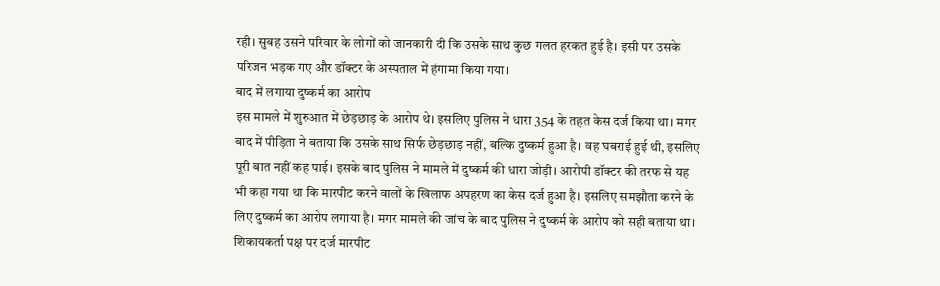रही। सुबह उसने परिवार के लोगों को जानकारी दी कि उसके साथ कुछ गलत हरकत हुई है। इसी पर उसके परिजन भड़क गए और डॉक्टर के अस्पताल में हंगामा किया गया।
बाद में लगाया दुष्कर्म का आरोप
इस मामले में शुरुआत में छेड़छाड़ के आरोप थे। इसलिए पुलिस ने धारा 354 के तहत केस दर्ज किया था। मगर बाद में पीड़िता ने बताया कि उसके साथ सिर्फ छेड़छाड़ नहीं, बल्कि दुष्कर्म हुआ है। वह घबराई हुई थी, इसलिए पूरी बात नहीं कह पाई। इसके बाद पुलिस ने मामले में दुष्कर्म की धारा जोड़ी। आरोपी डॉक्टर की तरफ से यह भी कहा गया था कि मारपीट करने वालों के खिलाफ अपहरण का केस दर्ज हुआ है। इसलिए समझौता करने के लिए दुष्कर्म का आरोप लगाया है। मगर मामले की जांच के बाद पुलिस ने दुष्कर्म के आरोप को सही बताया था।
शिकायकर्ता पक्ष पर दर्ज मारपीट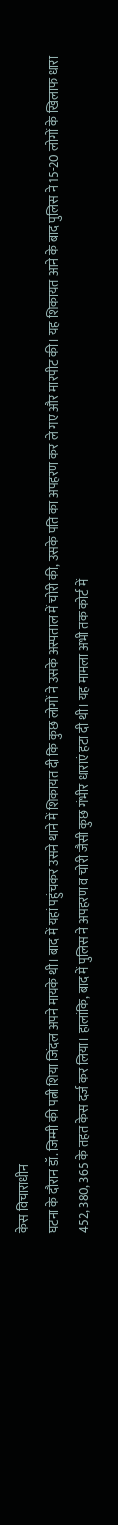केस विचाराधीन
घटना के दौरान डॉ. जिम्मी की पत्नी शिया जिंदल अपने मायके थी। बाद में यहां पहुंचकर उसने थाने में शिकायत दी कि कुछ लोगों ने उसके अस्पताल में चोरी की, उसके पति का अपहरण कर ले गए और मारपीट की। यह शिकायत आने के बाद पुलिस ने 15-20 लोगों के खिलाफ धारा 452, 380, 365 के तहत केस दर्ज कर लिया। हालांकि, बाद में पुलिस ने अपहरण व चोरी जैसी कुछ गंभीर धाराएं हटा दी थी। यह मामला अभी तक कोर्ट में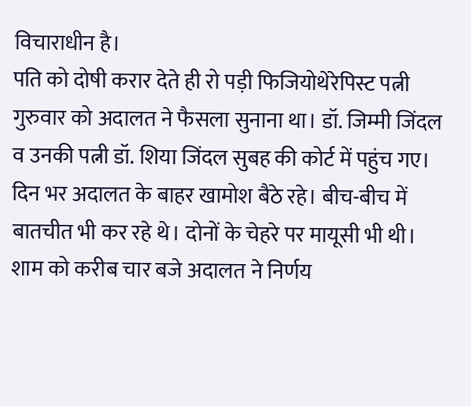विचाराधीन है।
पति को दोषी करार देते ही रो पड़ी फिजियोथेरेपिस्ट पत्नी
गुरुवार को अदालत ने फैसला सुनाना था। डॉ. जिम्मी जिंदल व उनकी पत्नी डॉ. शिया जिंदल सुबह की कोर्ट में पहुंच गए। दिन भर अदालत के बाहर खामोश बैठे रहे। बीच-बीच में बातचीत भी कर रहे थे। दोनों के चेहरे पर मायूसी भी थी। शाम को करीब चार बजे अदालत ने निर्णय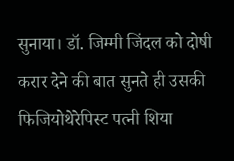सुनाया। डॉ. जिम्मी जिंदल को दोषी करार देने की बात सुनते ही उसकी फिजियोथेरेपिस्ट पत्नी शिया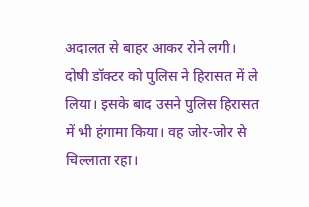अदालत से बाहर आकर रोने लगी। दोषी डॉक्टर को पुलिस ने हिरासत में ले लिया। इसके बाद उसने पुलिस हिरासत में भी हंगामा किया। वह जोर-जोर से चिल्लाता रहा।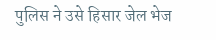पुलिस ने उसे हिसार जेल भेज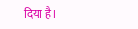दिया है।